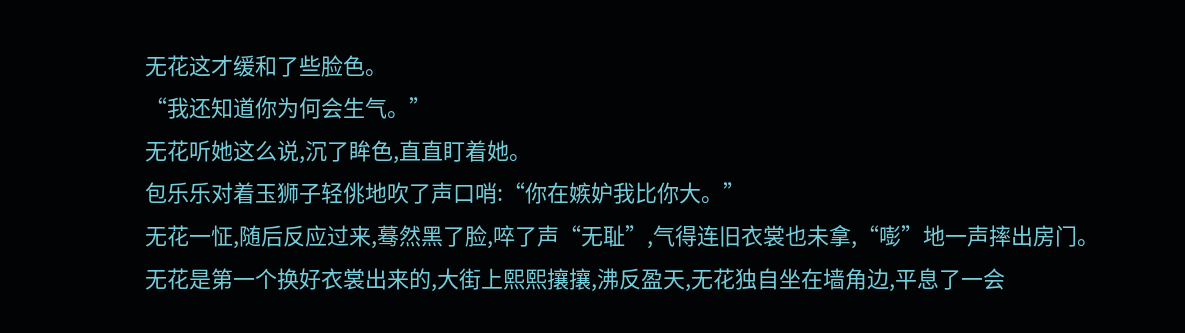无花这才缓和了些脸色。
“我还知道你为何会生气。”
无花听她这么说,沉了眸色,直直盯着她。
包乐乐对着玉狮子轻佻地吹了声口哨:“你在嫉妒我比你大。”
无花一怔,随后反应过来,蓦然黑了脸,啐了声“无耻”,气得连旧衣裳也未拿,“嘭”地一声摔出房门。
无花是第一个换好衣裳出来的,大街上熙熙攘攘,沸反盈天,无花独自坐在墙角边,平息了一会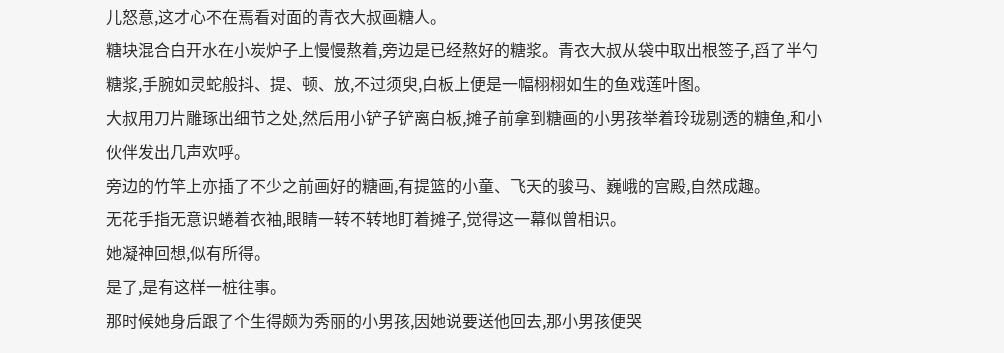儿怒意,这才心不在焉看对面的青衣大叔画糖人。
糖块混合白开水在小炭炉子上慢慢熬着,旁边是已经熬好的糖浆。青衣大叔从袋中取出根签子,舀了半勺糖浆,手腕如灵蛇般抖、提、顿、放,不过须臾,白板上便是一幅栩栩如生的鱼戏莲叶图。
大叔用刀片雕琢出细节之处,然后用小铲子铲离白板,摊子前拿到糖画的小男孩举着玲珑剔透的糖鱼,和小伙伴发出几声欢呼。
旁边的竹竿上亦插了不少之前画好的糖画,有提篮的小童、飞天的骏马、巍峨的宫殿,自然成趣。
无花手指无意识蜷着衣袖,眼睛一转不转地盯着摊子,觉得这一幕似曾相识。
她凝神回想,似有所得。
是了,是有这样一桩往事。
那时候她身后跟了个生得颇为秀丽的小男孩,因她说要送他回去,那小男孩便哭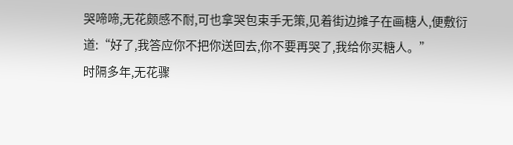哭啼啼,无花颇感不耐,可也拿哭包束手无策,见着街边摊子在画糖人,便敷衍道:“好了,我答应你不把你送回去,你不要再哭了,我给你买糖人。”
时隔多年,无花骤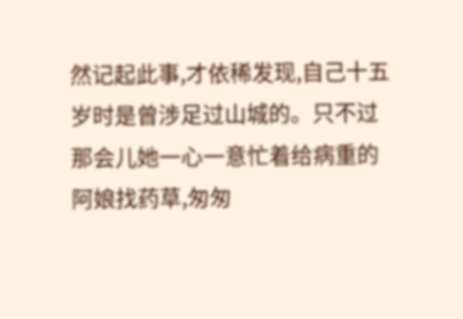然记起此事,才依稀发现,自己十五岁时是曾涉足过山城的。只不过那会儿她一心一意忙着给病重的阿娘找药草,匆匆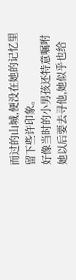而过的山城,便没在她的记忆里留下些许印象。
好像当时的小男孩还特意嘱咐她以后要去寻他,她似乎也给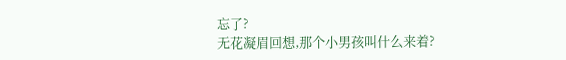忘了?
无花凝眉回想,那个小男孩叫什么来着?